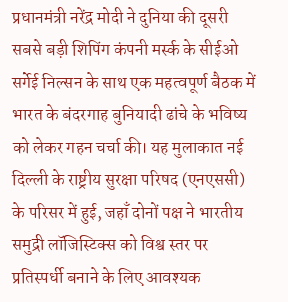प्रधानमंत्री नरेंद्र मोदी ने दुनिया की दूसरी सबसे बड़ी शिपिंग कंपनी मर्स्क के सीईओ सर्गेई निल्सन के साथ एक महत्वपूर्ण बैठक में भारत के बंदरगाह बुनियादी ढांचे के भविष्य को लेकर गहन चर्चा की। यह मुलाकात नई दिल्ली के राष्ट्रीय सुरक्षा परिषद (एनएससी) के परिसर में हुई, जहाँ दोनों पक्ष ने भारतीय समुद्री लॉजिस्टिक्स को विश्व स्तर पर प्रतिस्पर्धी बनाने के लिए आवश्यक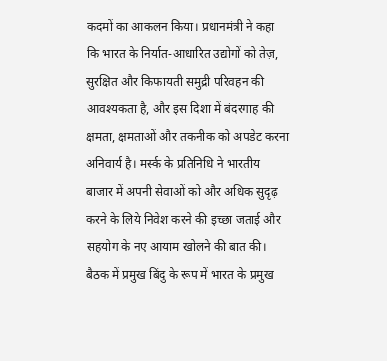कदमों का आकलन किया। प्रधानमंत्री ने कहा कि भारत के निर्यात‑आधारित उद्योगों को तेज़, सुरक्षित और किफायती समुद्री परिवहन की आवश्यकता है, और इस दिशा में बंदरगाह की क्षमता, क्षमताओं और तकनीक को अपडेट करना अनिवार्य है। मर्स्क के प्रतिनिधि ने भारतीय बाजार में अपनी सेवाओं को और अधिक सुदृढ़ करने के लिये निवेश करने की इच्छा जताई और सहयोग के नए आयाम खोलने की बात की। बैठक में प्रमुख बिंदु के रूप में भारत के प्रमुख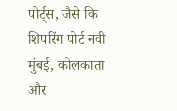पोर्ट्स, जैसे कि शिपरिंग पोर्ट नवी मुंबई, कोलकाता और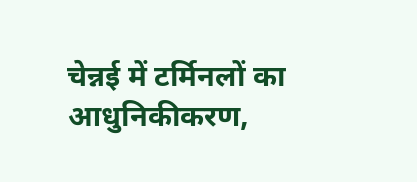चेन्नई में टर्मिनलों का आधुनिकीकरण,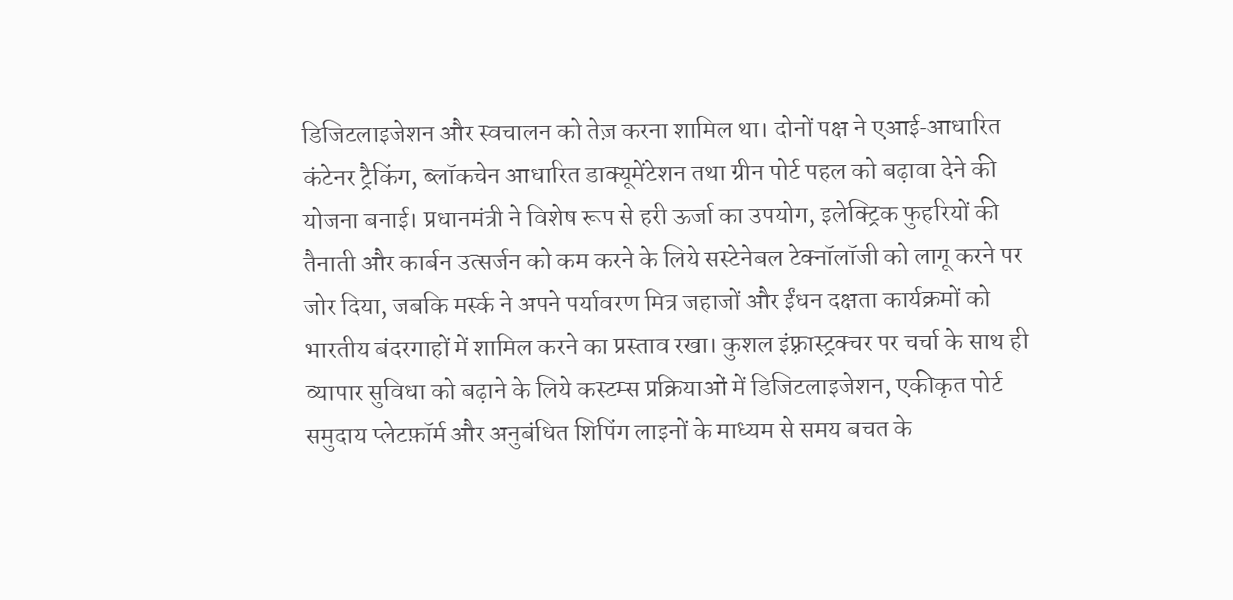डिजिटलाइजेशन और स्वचालन को तेज़ करना शामिल था। दोनों पक्ष ने एआई‑आधारित कंटेनर ट्रैकिंग, ब्लॉकचेन आधारित डाक्यूमेंटेशन तथा ग्रीन पोर्ट पहल को बढ़ावा देने की योजना बनाई। प्रधानमंत्री ने विशेष रूप से हरी ऊर्जा का उपयोग, इलेक्ट्रिक फुहरियों की तैनाती और कार्बन उत्सर्जन को कम करने के लिये सस्टेनेबल टेक्नॉलॉजी को लागू करने पर जोर दिया, जबकि मर्स्क ने अपने पर्यावरण मित्र जहाजों और ईंधन दक्षता कार्यक्रमों को भारतीय बंदरगाहों में शामिल करने का प्रस्ताव रखा। कुशल इंफ़्रास्ट्रक्चर पर चर्चा के साथ ही व्यापार सुविधा को बढ़ाने के लिये कस्टम्स प्रक्रियाओं में डिजिटलाइजेशन, एकीकृत पोर्ट समुदाय प्लेटफ़ॉर्म और अनुबंधित शिपिंग लाइनों के माध्यम से समय बचत के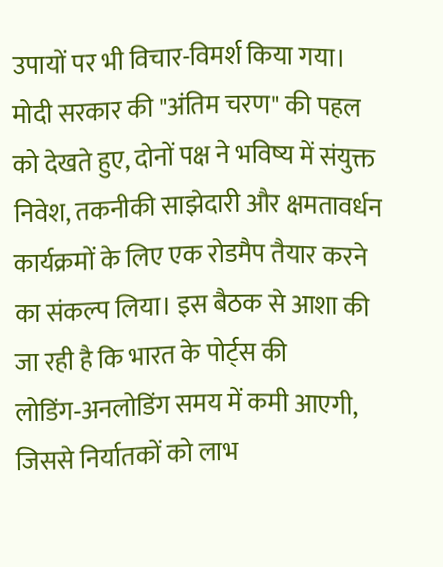उपायों पर भी विचार-विमर्श किया गया। मोदी सरकार की "अंतिम चरण" की पहल को देखते हुए, दोनों पक्ष ने भविष्य में संयुक्त निवेश, तकनीकी साझेदारी और क्षमतावर्धन कार्यक्रमों के लिए एक रोडमैप तैयार करने का संकल्प लिया। इस बैठक से आशा की जा रही है कि भारत के पोर्ट्स की लोडिंग‑अनलोडिंग समय में कमी आएगी, जिससे निर्यातकों को लाभ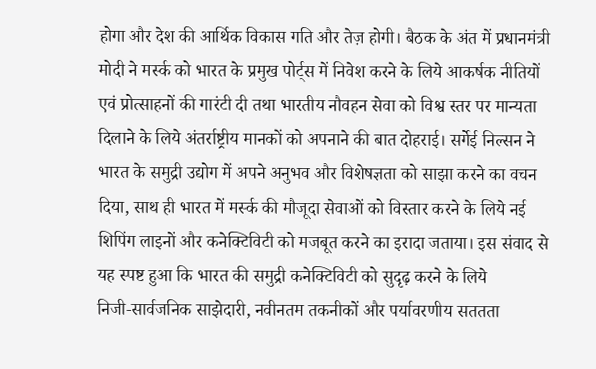होगा और देश की आर्थिक विकास गति और तेज़ होगी। बैठक के अंत में प्रधानमंत्री मोदी ने मर्स्क को भारत के प्रमुख पोर्ट्स में निवेश करने के लिये आकर्षक नीतियों एवं प्रोत्साहनों की गारंटी दी तथा भारतीय नौवहन सेवा को विश्व स्तर पर मान्यता दिलाने के लिये अंतर्राष्ट्रीय मानकों को अपनाने की बात दोहराई। सर्गेई निल्सन ने भारत के समुद्री उद्योग में अपने अनुभव और विशेषज्ञता को साझा करने का वचन दिया, साथ ही भारत में मर्स्क की मौजूदा सेवाओं को विस्तार करने के लिये नई शिपिंग लाइनों और कनेक्टिविटी को मजबूत करने का इरादा जताया। इस संवाद से यह स्पष्ट हुआ कि भारत की समुद्री कनेक्टिविटी को सुदृढ़ करने के लिये निजी‑सार्वजनिक साझेदारी, नवीनतम तकनीकों और पर्यावरणीय सततता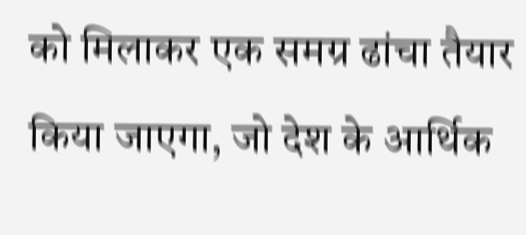को मिलाकर एक समग्र ढांचा तैयार किया जाएगा, जो देश के आर्थिक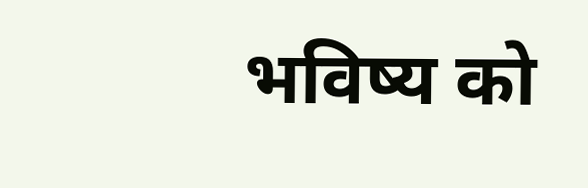भविष्य को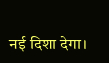नई दिशा देगा।